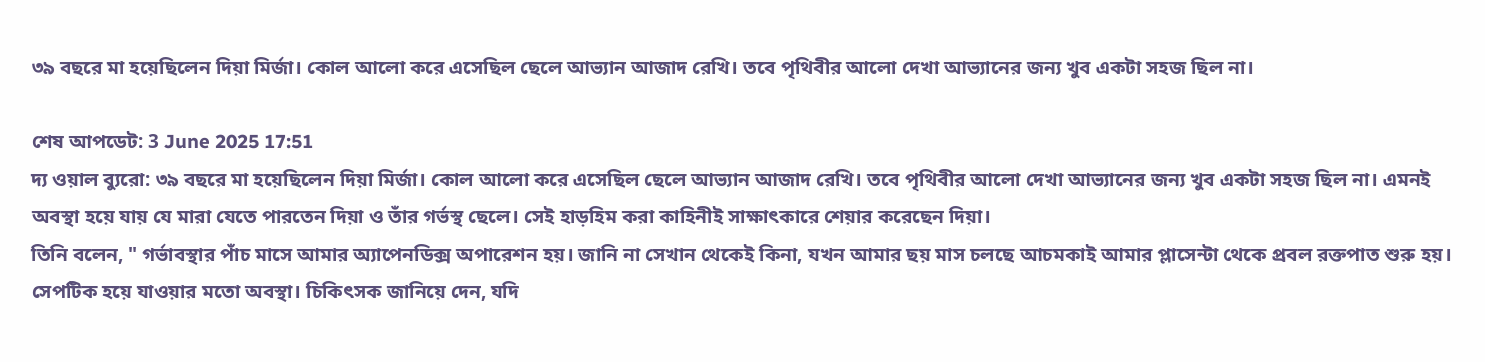৩৯ বছরে মা হয়েছিলেন দিয়া মির্জা। কোল আলো করে এসেছিল ছেলে আভ্যান আজাদ রেখি। তবে পৃথিবীর আলো দেখা আভ্যানের জন্য খুব একটা সহজ ছিল না।

শেষ আপডেট: 3 June 2025 17:51
দ্য ওয়াল ব্যুরো: ৩৯ বছরে মা হয়েছিলেন দিয়া মির্জা। কোল আলো করে এসেছিল ছেলে আভ্যান আজাদ রেখি। তবে পৃথিবীর আলো দেখা আভ্যানের জন্য খুব একটা সহজ ছিল না। এমনই অবস্থা হয়ে যায় যে মারা যেতে পারতেন দিয়া ও তাঁর গর্ভস্থ ছেলে। সেই হাড়হিম করা কাহিনীই সাক্ষাৎকারে শেয়ার করেছেন দিয়া।
তিনি বলেন, " গর্ভাবস্থার পাঁচ মাসে আমার অ্যাপেনডিক্স অপারেশন হয়। জানি না সেখান থেকেই কিনা, যখন আমার ছয় মাস চলছে আচমকাই আমার প্লাসেন্টা থেকে প্রবল রক্তপাত শুরু হয়। সেপটিক হয়ে যাওয়ার মতো অবস্থা। চিকিৎসক জানিয়ে দেন, যদি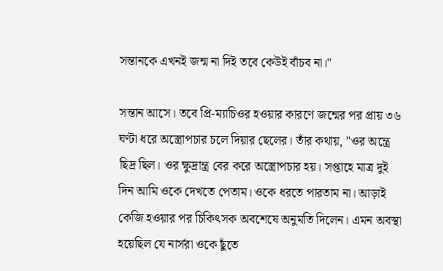সন্তানকে এখনই জন্ম না দিই তবে কেউই বাঁচব না।"

সন্তান আসে। তবে প্রি-ম্যাচিওর হওয়ার কারণে জন্মের পর প্রায় ৩৬ ঘণ্টা ধরে অস্ত্রোপচার চলে দিয়ার ছেলের। তাঁর কথায়, "ওর অন্ত্রে ছিদ্র ছিল। ওর ক্ষুদ্রান্ত্র বের করে অস্ত্রোপচার হয়। সপ্তাহে মাত্র দুই দিন আমি ওকে দেখতে পেতাম। ওকে ধরতে পারতাম না। আড়াই কেজি হওয়ার পর চিকিৎসক অবশেষে অনুমতি দিলেন। এমন অবস্থা হয়েছিল যে নার্সরা ওকে ছুঁতে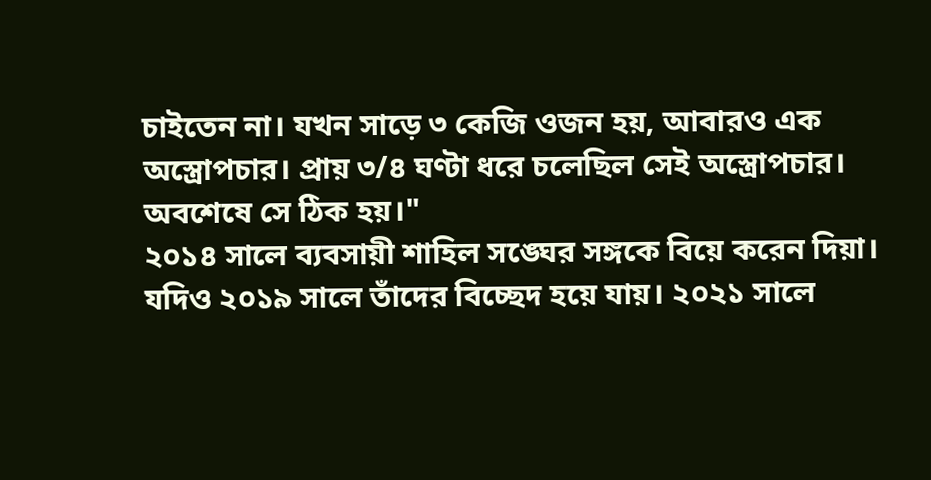চাইতেন না। যখন সাড়ে ৩ কেজি ওজন হয়, আবারও এক অস্ত্রোপচার। প্রায় ৩/৪ ঘণ্টা ধরে চলেছিল সেই অস্ত্রোপচার। অবশেষে সে ঠিক হয়।"
২০১৪ সালে ব্যবসায়ী শাহিল সঙ্ঘের সঙ্গকে বিয়ে করেন দিয়া। যদিও ২০১৯ সালে তাঁদের বিচ্ছেদ হয়ে যায়। ২০২১ সালে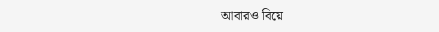আবারও বিয়ে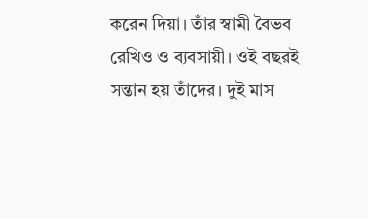করেন দিয়া। তাঁর স্বামী বৈভব রেখিও ও ব্যবসায়ী। ওই বছরই সন্তান হয় তাঁদের। দুই মাস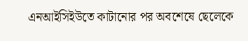এনআইসিইউতে কাটানোর পর অবশেষে ছেলেকে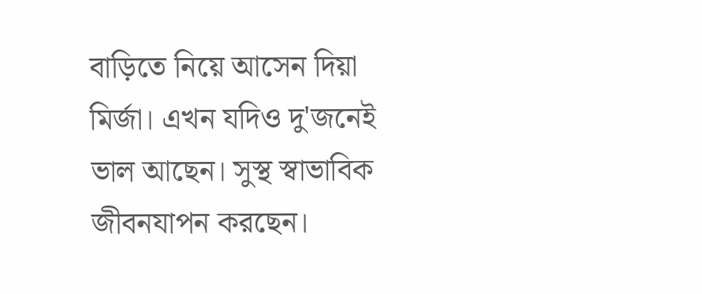বাড়িতে নিয়ে আসেন দিয়া মির্জা। এখন যদিও দু'জনেই ভাল আছেন। সুস্থ স্বাভাবিক জীবনযাপন করছেন।